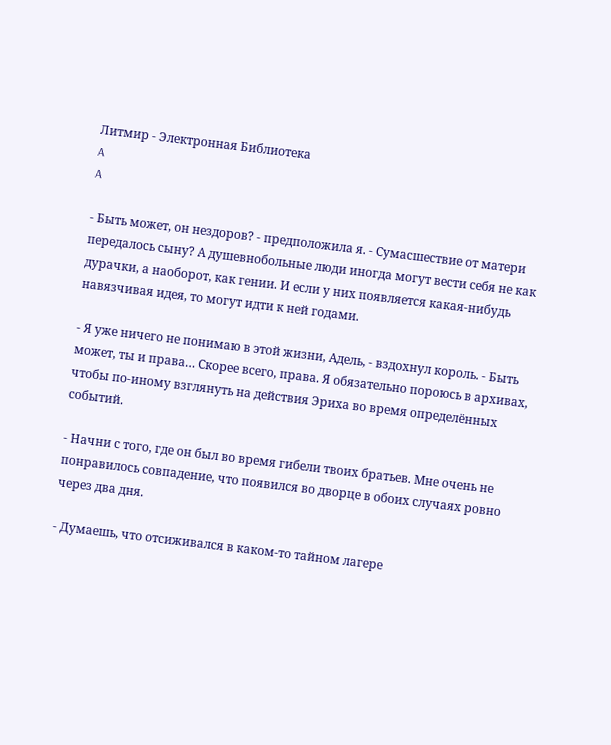Литмир - Электронная Библиотека
A
A

- Быть может, он нездоров? - предположила я. - Сумасшествие от матери передалось сыну? А душевнобольные люди иногда могут вести себя не как дурачки, а наоборот, как гении. И если у них появляется какая-нибудь навязчивая идея, то могут идти к ней годами.

- Я уже ничего не понимаю в этой жизни, Адель, - вздохнул король. - Быть может, ты и права… Скорее всего, права. Я обязательно пороюсь в архивах, чтобы по-иному взглянуть на действия Эриха во время определённых событий.

- Начни с того, где он был во время гибели твоих братьев. Мне очень не понравилось совпадение, что появился во дворце в обоих случаях ровно через два дня.

- Думаешь, что отсиживался в каком-то тайном лагере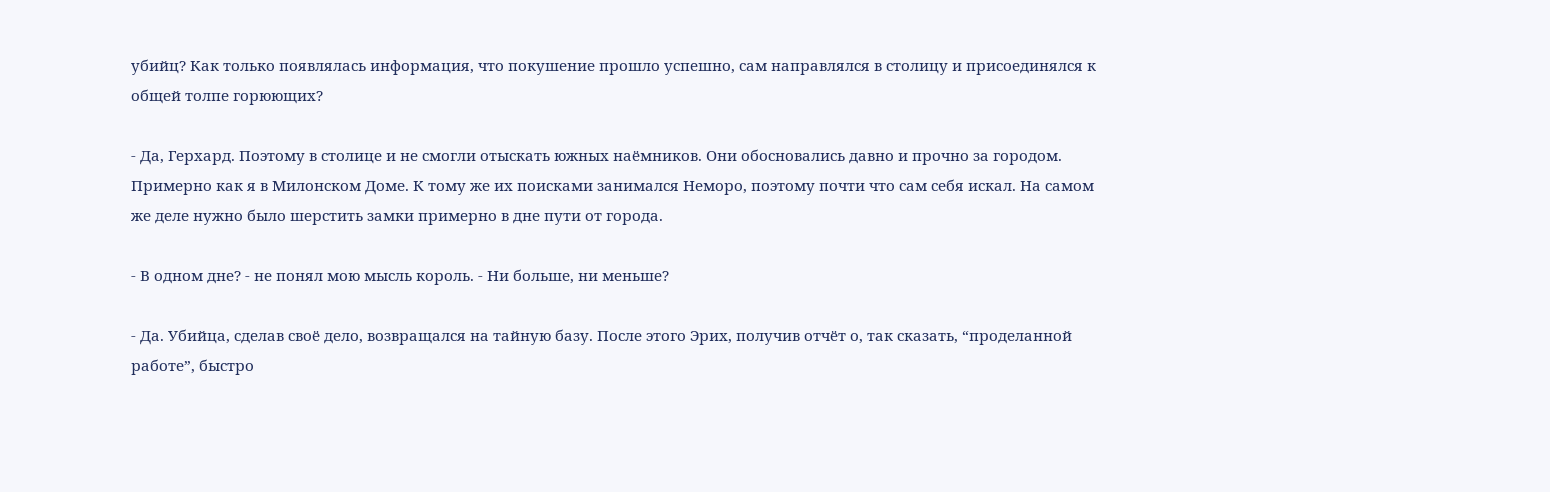убийц? Как только появлялась информация, что покушение прошло успешно, сам направлялся в столицу и присоединялся к общей толпе горюющих?

- Да, Герхард. Поэтому в столице и не смогли отыскать южных наёмников. Они обосновались давно и прочно за городом. Примерно как я в Милонском Доме. К тому же их поисками занимался Неморо, поэтому почти что сам себя искал. На самом же деле нужно было шерстить замки примерно в дне пути от города.

- В одном дне? - не понял мою мысль король. - Ни больше, ни меньше?

- Да. Убийца, сделав своё дело, возвращался на тайную базу. После этого Эрих, получив отчёт о, так сказать, “проделанной работе”, быстро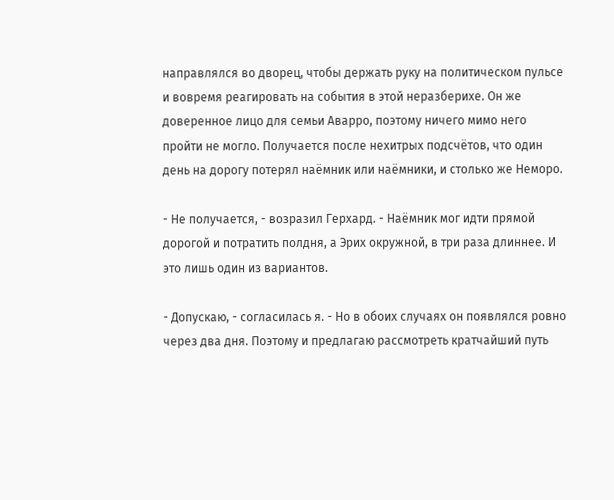направлялся во дворец, чтобы держать руку на политическом пульсе и вовремя реагировать на события в этой неразберихе. Он же доверенное лицо для семьи Аварро, поэтому ничего мимо него пройти не могло. Получается после нехитрых подсчётов, что один день на дорогу потерял наёмник или наёмники, и столько же Неморо.

- Не получается, - возразил Герхард. - Наёмник мог идти прямой дорогой и потратить полдня, а Эрих окружной, в три раза длиннее. И это лишь один из вариантов.

- Допускаю, - согласилась я. - Но в обоих случаях он появлялся ровно через два дня. Поэтому и предлагаю рассмотреть кратчайший путь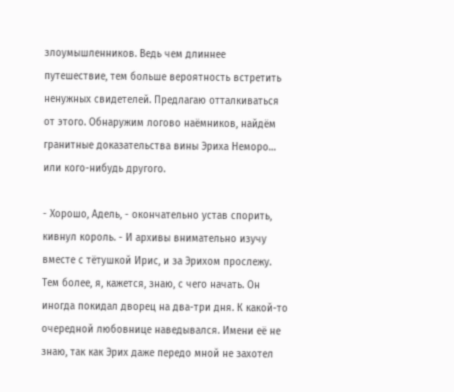злоумышленников. Ведь чем длиннее путешествие, тем больше вероятность встретить ненужных свидетелей. Предлагаю отталкиваться от этого. Обнаружим логово наёмников, найдём гранитные доказательства вины Эриха Неморо… или кого-нибудь другого.

- Хорошо, Адель, - окончательно устав спорить, кивнул король. - И архивы внимательно изучу вместе с тётушкой Ирис, и за Эрихом прослежу. Тем более, я, кажется, знаю, с чего начать. Он иногда покидал дворец на два-три дня. К какой-то очередной любовнице наведывался. Имени её не знаю, так как Эрих даже передо мной не захотел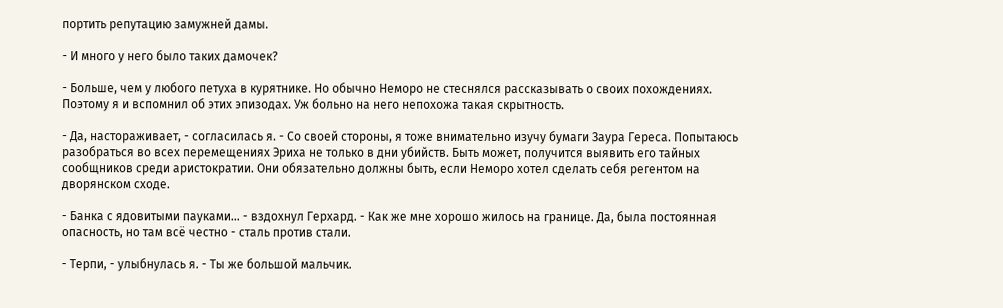портить репутацию замужней дамы.

- И много у него было таких дамочек?

- Больше, чем у любого петуха в курятнике. Но обычно Неморо не стеснялся рассказывать о своих похождениях. Поэтому я и вспомнил об этих эпизодах. Уж больно на него непохожа такая скрытность.

- Да, настораживает, - согласилась я. - Со своей стороны, я тоже внимательно изучу бумаги Заура Гереса. Попытаюсь разобраться во всех перемещениях Эриха не только в дни убийств. Быть может, получится выявить его тайных сообщников среди аристократии. Они обязательно должны быть, если Неморо хотел сделать себя регентом на дворянском сходе.

- Банка с ядовитыми пауками… - вздохнул Герхард. - Как же мне хорошо жилось на границе. Да, была постоянная опасность, но там всё честно - сталь против стали.

- Терпи, - улыбнулась я. - Ты же большой мальчик.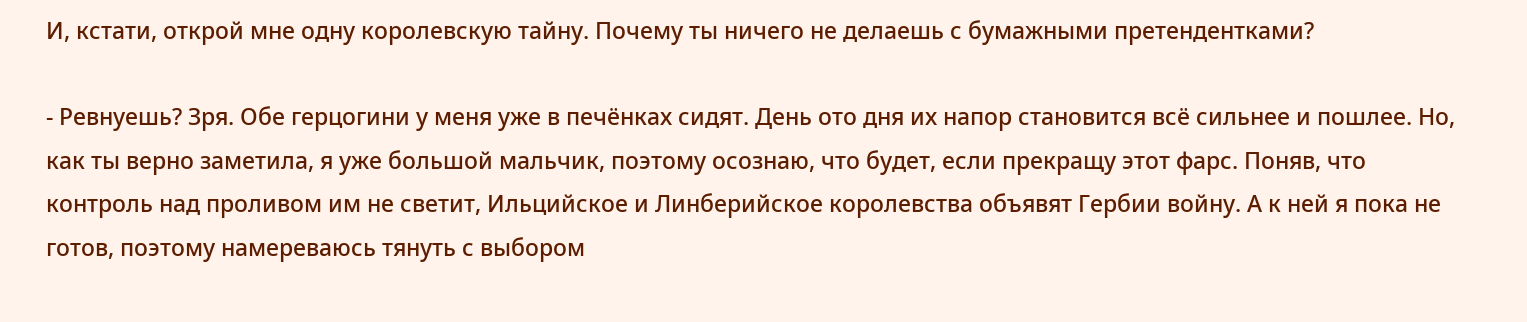И, кстати, открой мне одну королевскую тайну. Почему ты ничего не делаешь с бумажными претендентками?

- Ревнуешь? Зря. Обе герцогини у меня уже в печёнках сидят. День ото дня их напор становится всё сильнее и пошлее. Но, как ты верно заметила, я уже большой мальчик, поэтому осознаю, что будет, если прекращу этот фарс. Поняв, что контроль над проливом им не светит, Ильцийское и Линберийское королевства объявят Гербии войну. А к ней я пока не готов, поэтому намереваюсь тянуть с выбором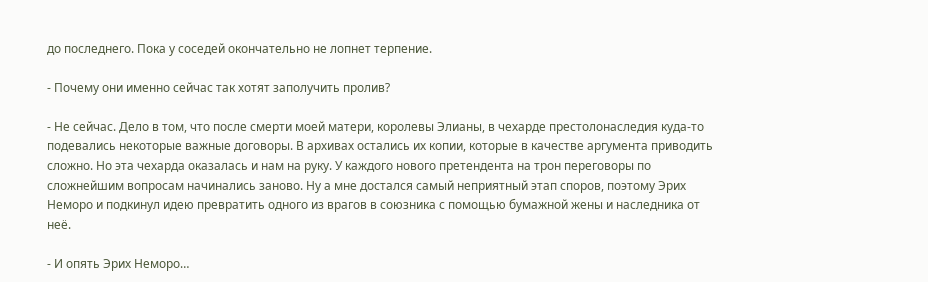до последнего. Пока у соседей окончательно не лопнет терпение.

- Почему они именно сейчас так хотят заполучить пролив?

- Не сейчас. Дело в том, что после смерти моей матери, королевы Элианы, в чехарде престолонаследия куда-то подевались некоторые важные договоры. В архивах остались их копии, которые в качестве аргумента приводить сложно. Но эта чехарда оказалась и нам на руку. У каждого нового претендента на трон переговоры по сложнейшим вопросам начинались заново. Ну а мне достался самый неприятный этап споров, поэтому Эрих Неморо и подкинул идею превратить одного из врагов в союзника с помощью бумажной жены и наследника от неё.

- И опять Эрих Неморо…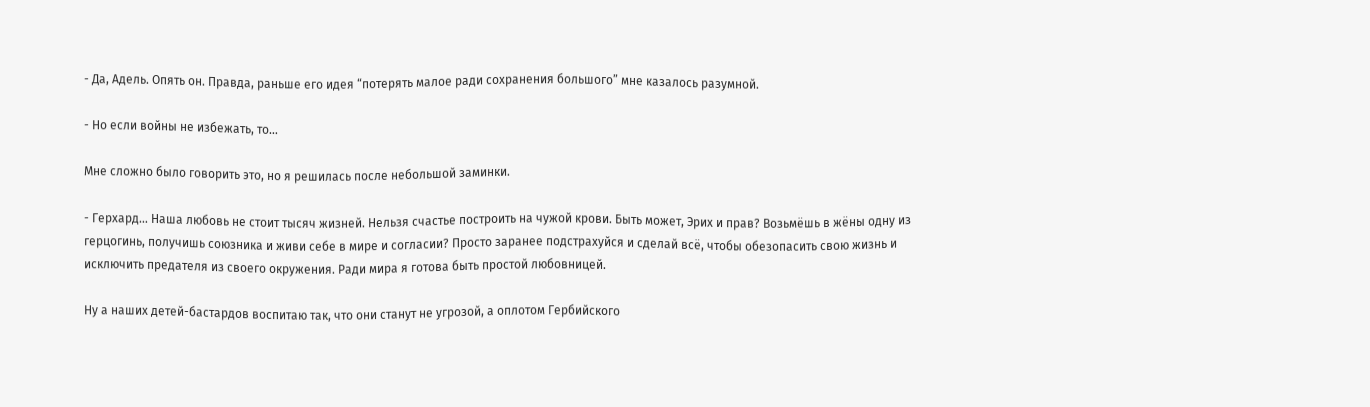- Да, Адель. Опять он. Правда, раньше его идея “потерять малое ради сохранения большого” мне казалось разумной.

- Но если войны не избежать, то…

Мне сложно было говорить это, но я решилась после небольшой заминки.

- Герхард… Наша любовь не стоит тысяч жизней. Нельзя счастье построить на чужой крови. Быть может, Эрих и прав? Возьмёшь в жёны одну из герцогинь, получишь союзника и живи себе в мире и согласии? Просто заранее подстрахуйся и сделай всё, чтобы обезопасить свою жизнь и исключить предателя из своего окружения. Ради мира я готова быть простой любовницей.

Ну а наших детей-бастардов воспитаю так, что они станут не угрозой, а оплотом Гербийского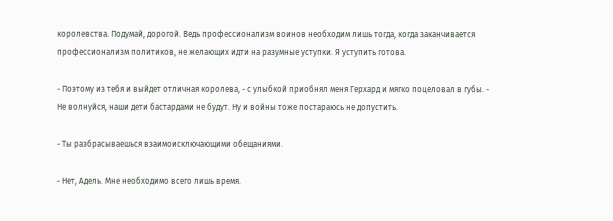королевства. Подумай, дорогой. Ведь профессионализм воинов необходим лишь тогда, когда заканчивается профессионализм политиков, не желающих идти на разумные уступки. Я уступить готова.

- Поэтому из тебя и выйдет отличная королева, - с улыбкой приобнял меня Герхард и мягко поцеловал в губы. - Не волнуйся, наши дети бастардами не будут. Ну и войны тоже постараюсь не допустить.

- Ты разбрасываешься взаимоисключающими обещаниями.

- Нет, Адель. Мне необходимо всего лишь время.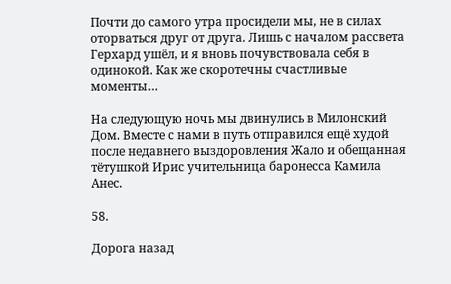Почти до самого утра просидели мы, не в силах оторваться друг от друга. Лишь с началом рассвета Герхард ушёл, и я вновь почувствовала себя в одинокой. Как же скоротечны счастливые моменты…

На следующую ночь мы двинулись в Милонский Дом. Вместе с нами в путь отправился ещё худой после недавнего выздоровления Жало и обещанная тётушкой Ирис учительница баронесса Камила Анес.

58.

Дорога назад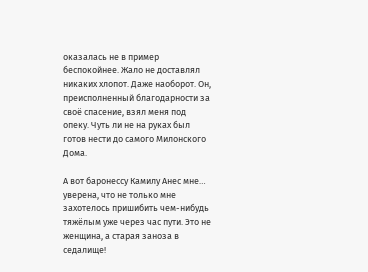оказалась не в пример беспокойнее. Жало не доставлял никаких хлопот. Даже наоборот. Он, преисполненный благодарности за своё спасение, взял меня под опеку. Чуть ли не на руках был готов нести до самого Милонского Дома.

А вот баронессу Камилу Анес мне… уверена, что не только мне захотелось пришибить чем-нибудь тяжёлым уже через час пути. Это не женщина, а старая заноза в седалище!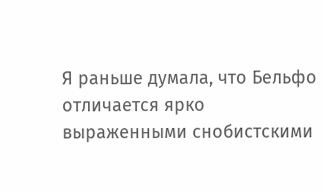Я раньше думала, что Бельфо отличается ярко выраженными снобистскими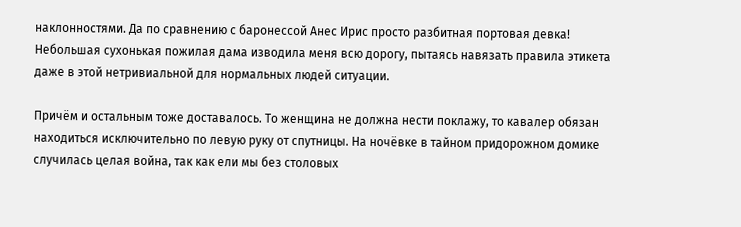наклонностями. Да по сравнению с баронессой Анес Ирис просто разбитная портовая девка! Небольшая сухонькая пожилая дама изводила меня всю дорогу, пытаясь навязать правила этикета даже в этой нетривиальной для нормальных людей ситуации.

Причём и остальным тоже доставалось. То женщина не должна нести поклажу, то кавалер обязан находиться исключительно по левую руку от спутницы. На ночёвке в тайном придорожном домике случилась целая война, так как ели мы без столовых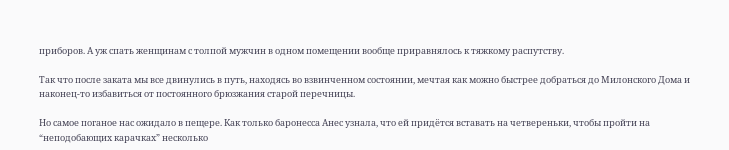приборов. А уж спать женщинам с толпой мужчин в одном помещении вообще приравнялось к тяжкому распутству.

Так что после заката мы все двинулись в путь, находясь во взвинченном состоянии, мечтая как можно быстрее добраться до Милонского Дома и наконец-то избавиться от постоянного брюзжания старой перечницы.

Но самое поганое нас ожидало в пещере. Как только баронесса Анес узнала, что ей придётся вставать на четвереньки, чтобы пройти на “неподобающих карачках” несколько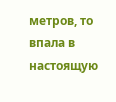метров, то впала в настоящую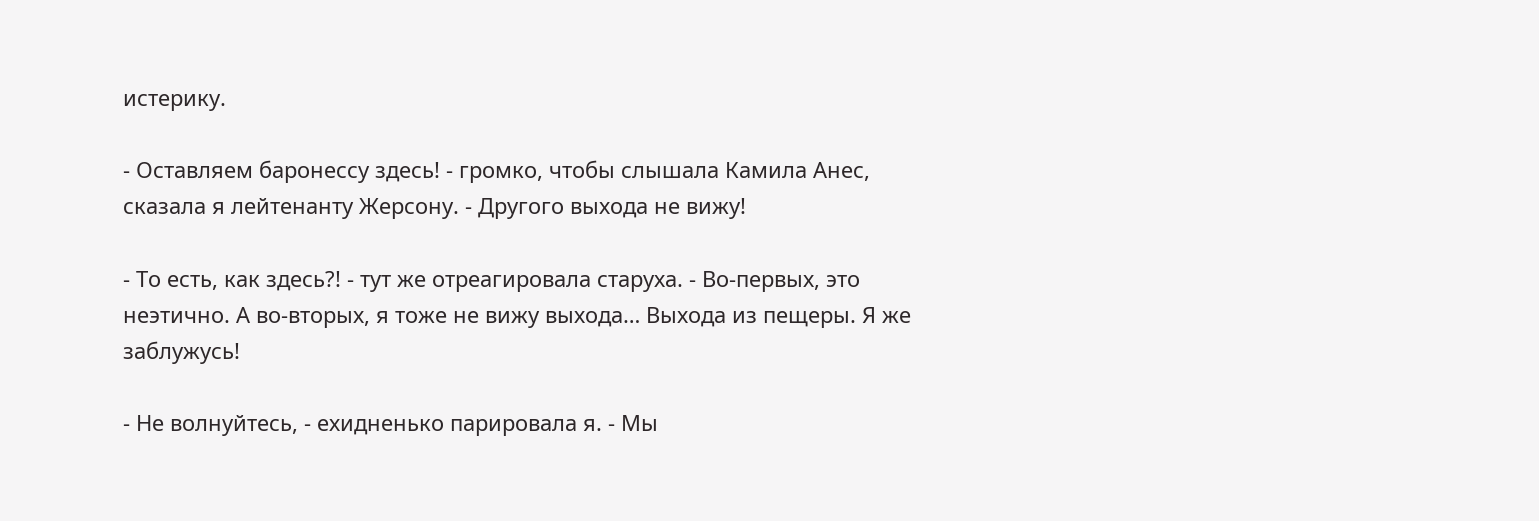истерику.

- Оставляем баронессу здесь! - громко, чтобы слышала Камила Анес, сказала я лейтенанту Жерсону. - Другого выхода не вижу!

- То есть, как здесь?! - тут же отреагировала старуха. - Во-первых, это неэтично. А во-вторых, я тоже не вижу выхода… Выхода из пещеры. Я же заблужусь!

- Не волнуйтесь, - ехидненько парировала я. - Мы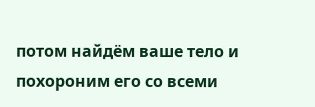потом найдём ваше тело и похороним его со всеми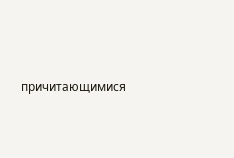причитающимися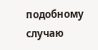подобному случаю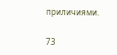приличиями.

73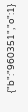{"b":"960351","o":1}